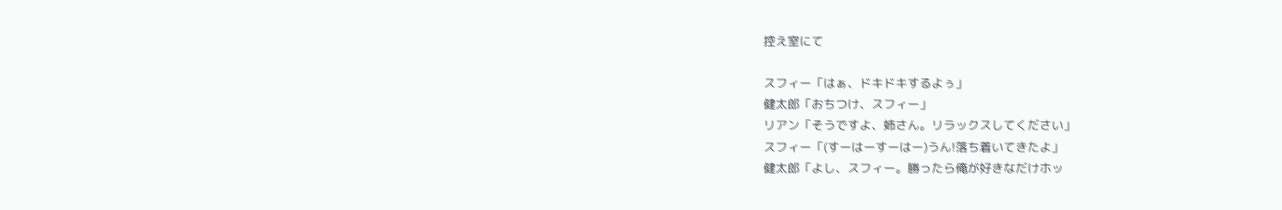控え室にて

スフィー「はぁ、ドキドキするよぅ」
健太郎「おちつけ、スフィー」
リアン「そうですよ、姉さん。リラックスしてください」
スフィー「(すーはーすーはー)うん!落ち着いてきたよ」
健太郎「よし、スフィー。勝ったら俺が好きなだけホッ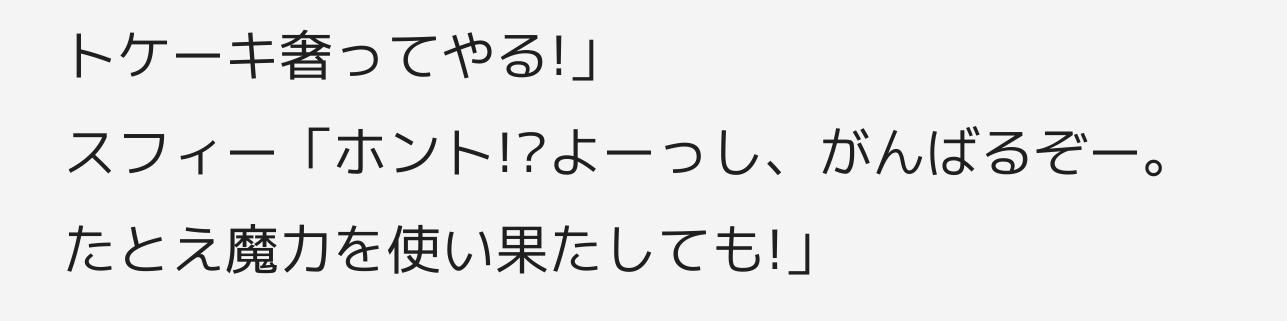トケーキ奢ってやる!」
スフィー「ホント!?よーっし、がんばるぞー。たとえ魔力を使い果たしても!」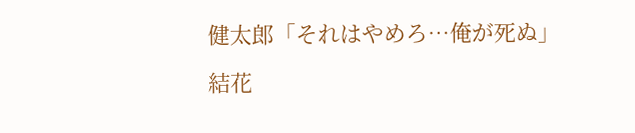健太郎「それはやめろ…俺が死ぬ」

結花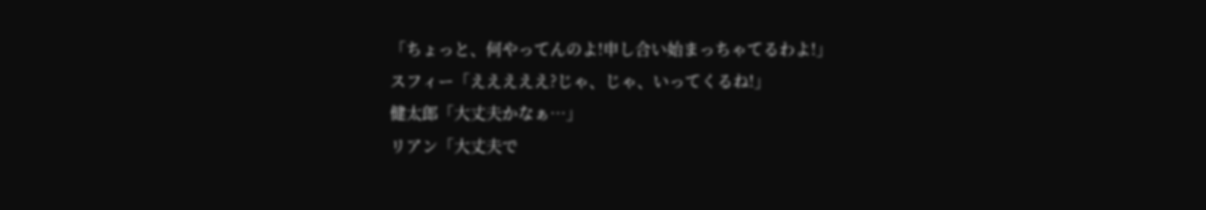「ちょっと、何やってんのよ!申し合い始まっちゃてるわよ!」
スフィー「えええええ?じゃ、じゃ、いってくるね!」
健太郎「大丈夫かなぁ…」
リアン「大丈夫で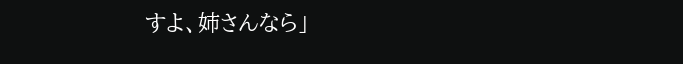すよ、姉さんなら」